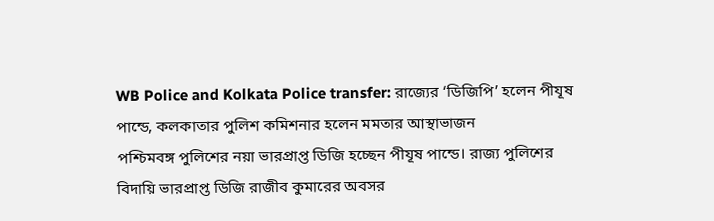WB Police and Kolkata Police transfer: রাজ্যের ‘ডিজিপি’ হলেন পীযূষ পান্ডে, কলকাতার পুলিশ কমিশনার হলেন মমতার আস্থাভাজন
পশ্চিমবঙ্গ পুলিশের নয়া ভারপ্রাপ্ত ডিজি হচ্ছেন পীযূষ পান্ডে। রাজ্য পুলিশের বিদায়ি ভারপ্রাপ্ত ডিজি রাজীব কুমারের অবসর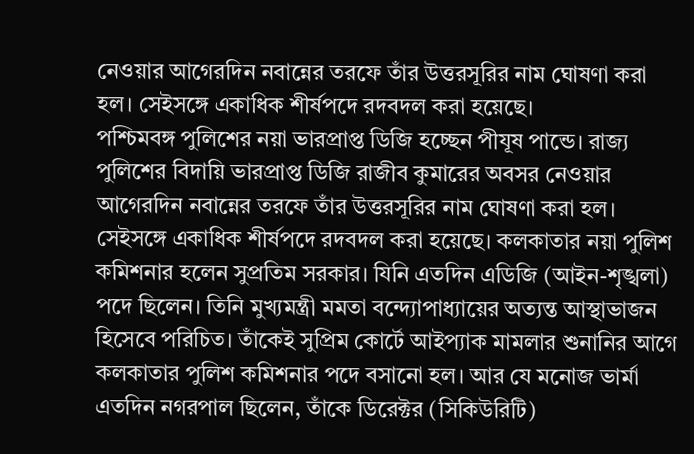নেওয়ার আগেরদিন নবান্নের তরফে তাঁর উত্তরসূরির নাম ঘোষণা করা হল। সেইসঙ্গে একাধিক শীর্ষপদে রদবদল করা হয়েছে।
পশ্চিমবঙ্গ পুলিশের নয়া ভারপ্রাপ্ত ডিজি হচ্ছেন পীযূষ পান্ডে। রাজ্য পুলিশের বিদায়ি ভারপ্রাপ্ত ডিজি রাজীব কুমারের অবসর নেওয়ার আগেরদিন নবান্নের তরফে তাঁর উত্তরসূরির নাম ঘোষণা করা হল। সেইসঙ্গে একাধিক শীর্ষপদে রদবদল করা হয়েছে। কলকাতার নয়া পুলিশ কমিশনার হলেন সুপ্রতিম সরকার। যিনি এতদিন এডিজি (আইন-শৃঙ্খলা) পদে ছিলেন। তিনি মুখ্যমন্ত্রী মমতা বন্দ্যোপাধ্যায়ের অত্যন্ত আস্থাভাজন হিসেবে পরিচিত। তাঁকেই সুপ্রিম কোর্টে আইপ্যাক মামলার শুনানির আগে কলকাতার পুলিশ কমিশনার পদে বসানো হল। আর যে মনোজ ভার্মা এতদিন নগরপাল ছিলেন, তাঁকে ডিরেক্টর (সিকিউরিটি)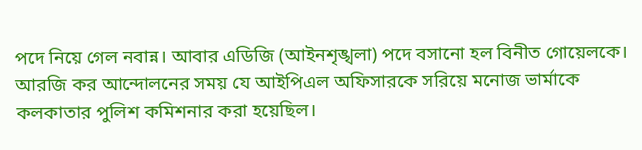পদে নিয়ে গেল নবান্ন। আবার এডিজি (আইনশৃঙ্খলা) পদে বসানো হল বিনীত গোয়েলকে। আরজি কর আন্দোলনের সময় যে আইপিএল অফিসারকে সরিয়ে মনোজ ভার্মাকে কলকাতার পুলিশ কমিশনার করা হয়েছিল।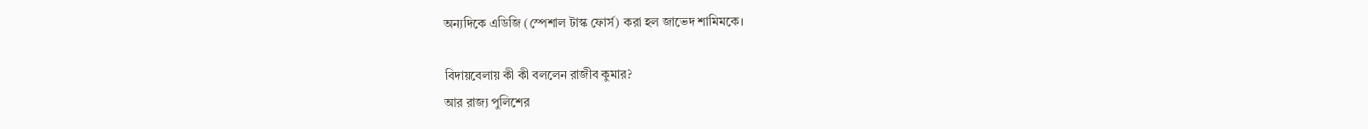অন্যদিকে এডিজি (স্পেশাল টাস্ক ফোর্স) করা হল জাভেদ শামিমকে।

বিদায়বেলায় কী কী বললেন রাজীব কুমার?
আর রাজ্য পুলিশের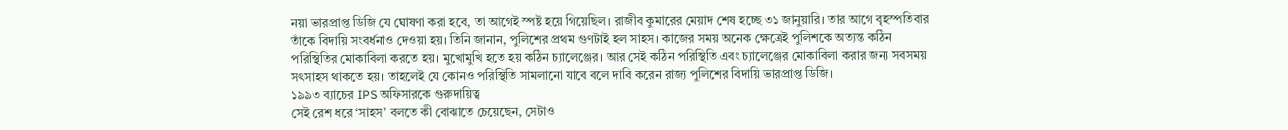নয়া ভারপ্রাপ্ত ডিজি যে ঘোষণা করা হবে, তা আগেই স্পষ্ট হয়ে গিয়েছিল। রাজীব কুমারের মেয়াদ শেষ হচ্ছে ৩১ জানুয়ারি। তার আগে বৃহস্পতিবার তাঁকে বিদায়ি সংবর্ধনাও দেওয়া হয়। তিনি জানান, পুলিশের প্রথম গুণটাই হল সাহস। কাজের সময় অনেক ক্ষেত্রেই পুলিশকে অত্যন্ত কঠিন পরিস্থিতির মোকাবিলা করতে হয়। মুখোমুখি হতে হয় কঠিন চ্যালেঞ্জের। আর সেই কঠিন পরিস্থিতি এবং চ্যালেঞ্জের মোকাবিলা করার জন্য সবসময় সৎসাহস থাকতে হয়। তাহলেই যে কোনও পরিস্থিতি সামলানো যাবে বলে দাবি করেন রাজ্য পুলিশের বিদায়ি ভারপ্রাপ্ত ডিজি।
১৯৯৩ ব্যাচের IPS অফিসারকে গুরুদায়িত্ব
সেই রেশ ধরে ‘সাহস’ বলতে কী বোঝাতে চেয়েছেন, সেটাও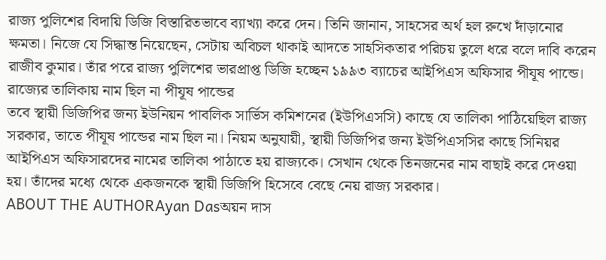রাজ্য পুলিশের বিদায়ি ডিজি বিস্তারিতভাবে ব্যাখ্যা করে দেন। তিনি জানান, সাহসের অর্থ হল রুখে দাঁড়ানোর ক্ষমতা। নিজে যে সিদ্ধান্ত নিয়েছেন, সেটায় অবিচল থাকাই আদতে সাহসিকতার পরিচয় তুলে ধরে বলে দাবি করেন রাজীব কুমার। তাঁর পরে রাজ্য পুলিশের ভারপ্রাপ্ত ডিজি হচ্ছেন ১৯৯৩ ব্যাচের আইপিএস অফিসার পীযূষ পান্ডে।
রাজ্যের তালিকায় নাম ছিল না পীযূষ পান্ডের
তবে স্থায়ী ডিজিপির জন্য ইউনিয়ন পাবলিক সার্ভিস কমিশনের (ইউপিএসসি) কাছে যে তালিকা পাঠিয়েছিল রাজ্য সরকার, তাতে পীযূষ পান্ডের নাম ছিল না। নিয়ম অনুযায়ী, স্থায়ী ডিজিপির জন্য ইউপিএসসির কাছে সিনিয়র আইপিএস অফিসারদের নামের তালিকা পাঠাতে হয় রাজ্যকে। সেখান থেকে তিনজনের নাম বাছাই করে দেওয়া হয়। তাঁদের মধ্যে থেকে একজনকে স্থায়ী ডিজিপি হিসেবে বেছে নেয় রাজ্য সরকার।
ABOUT THE AUTHORAyan Dasঅয়ন দাস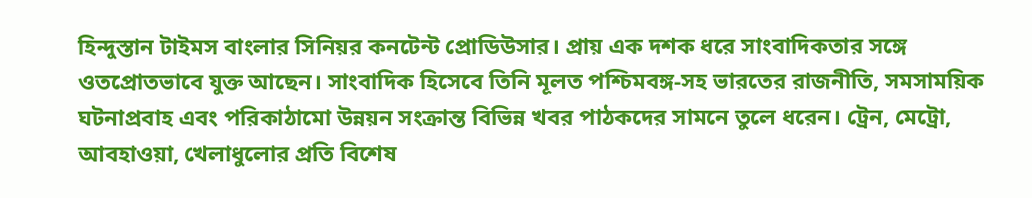হিন্দুস্তান টাইমস বাংলার সিনিয়র কনটেন্ট প্রোডিউসার। প্রায় এক দশক ধরে সাংবাদিকতার সঙ্গে ওতপ্রোতভাবে যুক্ত আছেন। সাংবাদিক হিসেবে তিনি মূলত পশ্চিমবঙ্গ-সহ ভারতের রাজনীতি, সমসাময়িক ঘটনাপ্রবাহ এবং পরিকাঠামো উন্নয়ন সংক্রান্ত বিভিন্ন খবর পাঠকদের সামনে তুলে ধরেন। ট্রেন, মেট্রো, আবহাওয়া, খেলাধুলোর প্রতি বিশেষ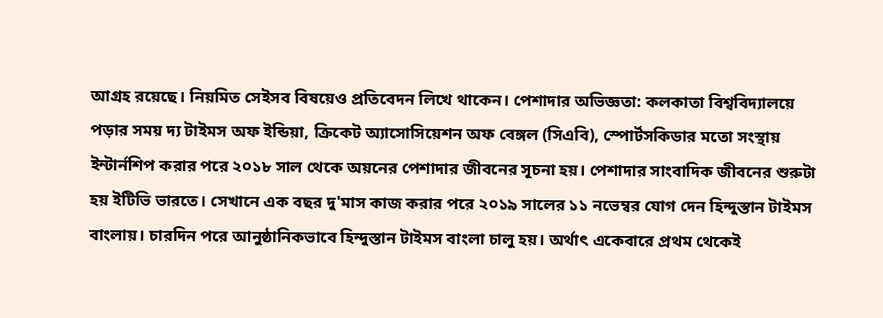আগ্রহ রয়েছে। নিয়মিত সেইসব বিষয়েও প্রতিবেদন লিখে থাকেন। পেশাদার অভিজ্ঞতা: কলকাতা বিশ্ববিদ্যালয়ে পড়ার সময় দ্য টাইমস অফ ইন্ডিয়া, ক্রিকেট অ্যাসোসিয়েশন অফ বেঙ্গল (সিএবি), স্পোর্টসকিডার মতো সংস্থায় ইন্টার্নশিপ করার পরে ২০১৮ সাল থেকে অয়নের পেশাদার জীবনের সূচনা হয়। পেশাদার সাংবাদিক জীবনের শুরুটা হয় ইটিভি ভারতে। সেখানে এক বছর দু'মাস কাজ করার পরে ২০১৯ সালের ১১ নভেম্বর যোগ দেন হিন্দুস্তান টাইমস বাংলায়। চারদিন পরে আনুষ্ঠানিকভাবে হিন্দুস্তান টাইমস বাংলা চালু হয়। অর্থাৎ একেবারে প্রথম থেকেই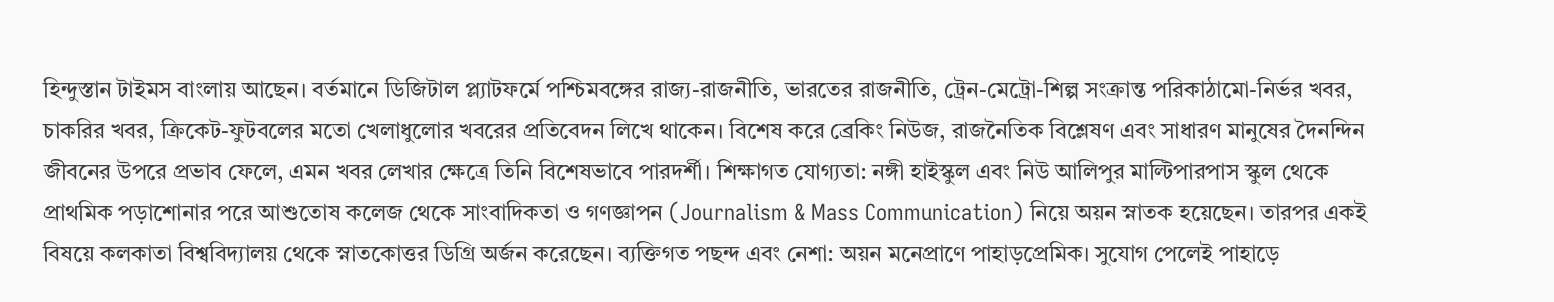হিন্দুস্তান টাইমস বাংলায় আছেন। বর্তমানে ডিজিটাল প্ল্যাটফর্মে পশ্চিমবঙ্গের রাজ্য-রাজনীতি, ভারতের রাজনীতি, ট্রেন-মেট্রো-শিল্প সংক্রান্ত পরিকাঠামো-নির্ভর খবর, চাকরির খবর, ক্রিকেট-ফুটবলের মতো খেলাধুলোর খবরের প্রতিবেদন লিখে থাকেন। বিশেষ করে ব্রেকিং নিউজ, রাজনৈতিক বিশ্লেষণ এবং সাধারণ মানুষের দৈনন্দিন জীবনের উপরে প্রভাব ফেলে, এমন খবর লেখার ক্ষেত্রে তিনি বিশেষভাবে পারদর্শী। শিক্ষাগত যোগ্যতা: নঙ্গী হাইস্কুল এবং নিউ আলিপুর মাল্টিপারপাস স্কুল থেকে প্রাথমিক পড়াশোনার পরে আশুতোষ কলেজ থেকে সাংবাদিকতা ও গণজ্ঞাপন (Journalism & Mass Communication) নিয়ে অয়ন স্নাতক হয়েছেন। তারপর একই বিষয়ে কলকাতা বিশ্ববিদ্যালয় থেকে স্নাতকোত্তর ডিগ্রি অর্জন করেছেন। ব্যক্তিগত পছন্দ এবং নেশা: অয়ন মনেপ্রাণে পাহাড়প্রেমিক। সুযোগ পেলেই পাহাড়ে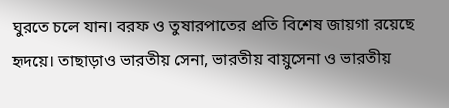ঘুরতে চলে যান। বরফ ও তুষারপাতের প্রতি বিশেষ জায়গা রয়েছে হৃদয়ে। তাছাড়াও ভারতীয় সেনা, ভারতীয় বায়ুসেনা ও ভারতীয়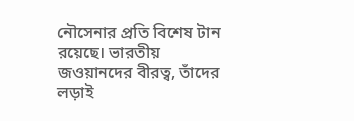নৌসেনার প্রতি বিশেষ টান রয়েছে। ভারতীয় জওয়ানদের বীরত্ব, তাঁদের লড়াই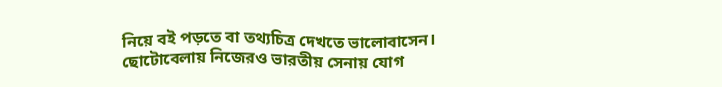নিয়ে বই পড়তে বা তথ্যচিত্র দেখতে ভালোবাসেন। ছোটোবেলায় নিজেরও ভারতীয় সেনায় যোগ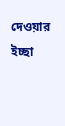দেওয়ার ইচ্ছা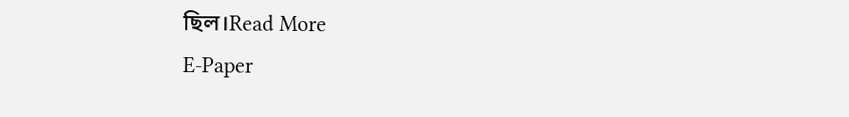ছিল।Read More
E-Paper